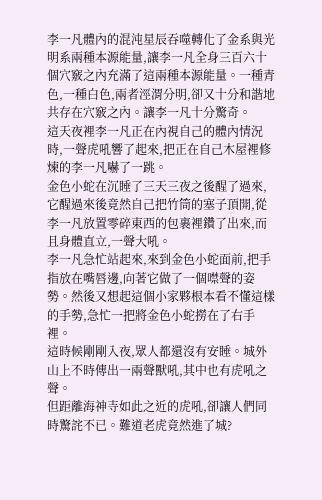李一凡體內的混沌星辰吞噬轉化了金系與光明系兩種本源能量,讓李一凡全身三百六十個穴竅之內充滿了這兩種本源能量。一種青色,一種白色,兩者涇渭分明,卻又十分和諧地共存在穴竅之內。讓李一凡十分驚奇。
這天夜裡李一凡正在內視自己的體內情況時,一聲虎吼響了起來,把正在自己木屋裡修煉的李一凡嚇了一跳。
金色小蛇在沉睡了三天三夜之後醒了過來,它醒過來後竟然自己把竹筒的塞子頂開,從李一凡放置零碎東西的包裹裡鑽了出來,而且身體直立,一聲大吼。
李一凡急忙站起來,來到金色小蛇面前,把手指放在嘴唇邊,向著它做了一個噤聲的姿勢。然後又想起這個小家夥根本看不懂這樣的手勢,急忙一把將金色小蛇撈在了右手裡。
這時候剛剛入夜,眾人都還沒有安睡。城外山上不時傳出一兩聲獸吼,其中也有虎吼之聲。
但距離海神寺如此之近的虎吼,卻讓人們同時驚詫不已。難道老虎竟然進了城?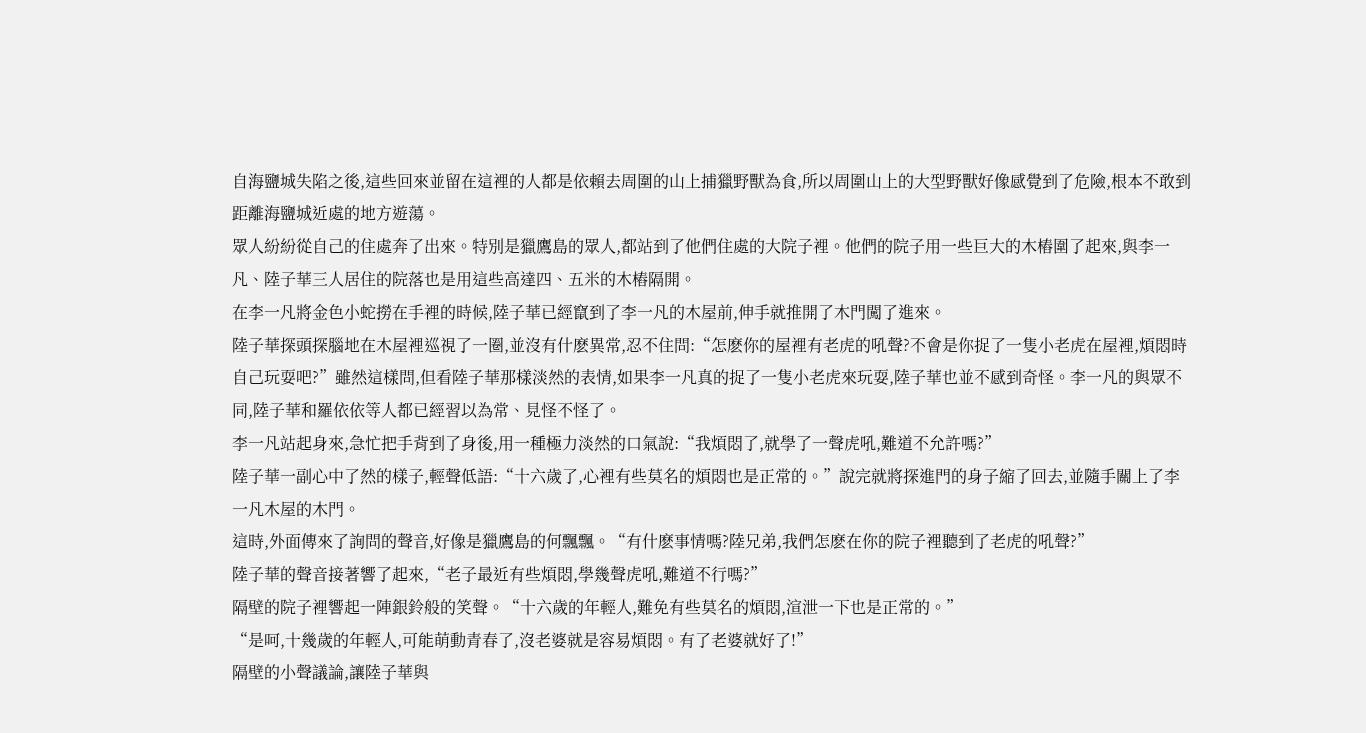自海鹽城失陷之後,這些回來並留在這裡的人都是依賴去周圍的山上捕獵野獸為食,所以周圍山上的大型野獸好像感覺到了危險,根本不敢到距離海鹽城近處的地方遊蕩。
眾人紛紛從自己的住處奔了出來。特別是獵鷹島的眾人,都站到了他們住處的大院子裡。他們的院子用一些巨大的木樁圍了起來,與李一凡、陸子華三人居住的院落也是用這些高達四、五米的木樁隔開。
在李一凡將金色小蛇撈在手裡的時候,陸子華已經竄到了李一凡的木屋前,伸手就推開了木門闖了進來。
陸子華探頭探腦地在木屋裡巡視了一圈,並沒有什麽異常,忍不住問:“怎麽你的屋裡有老虎的吼聲?不會是你捉了一隻小老虎在屋裡,煩悶時自己玩耍吧?”雖然這樣問,但看陸子華那樣淡然的表情,如果李一凡真的捉了一隻小老虎來玩耍,陸子華也並不感到奇怪。李一凡的與眾不同,陸子華和羅依依等人都已經習以為常、見怪不怪了。
李一凡站起身來,急忙把手背到了身後,用一種極力淡然的口氣說:“我煩悶了,就學了一聲虎吼,難道不允許嗎?”
陸子華一副心中了然的樣子,輕聲低語:“十六歲了,心裡有些莫名的煩悶也是正常的。”說完就將探進門的身子縮了回去,並隨手關上了李一凡木屋的木門。
這時,外面傳來了詢問的聲音,好像是獵鷹島的何飄飄。“有什麽事情嗎?陸兄弟,我們怎麽在你的院子裡聽到了老虎的吼聲?”
陸子華的聲音接著響了起來,“老子最近有些煩悶,學幾聲虎吼,難道不行嗎?”
隔壁的院子裡響起一陣銀鈴般的笑聲。“十六歲的年輕人,難免有些莫名的煩悶,渲泄一下也是正常的。”
“是呵,十幾歲的年輕人,可能萌動青春了,沒老婆就是容易煩悶。有了老婆就好了!”
隔壁的小聲議論,讓陸子華與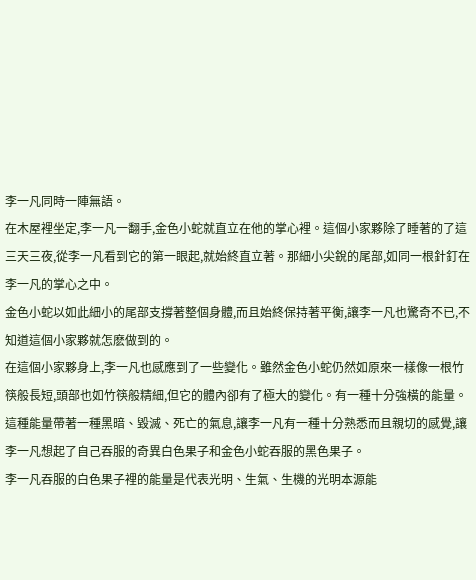李一凡同時一陣無語。
在木屋裡坐定,李一凡一翻手,金色小蛇就直立在他的掌心裡。這個小家夥除了睡著的了這三天三夜,從李一凡看到它的第一眼起,就始終直立著。那細小尖銳的尾部,如同一根針釘在李一凡的掌心之中。
金色小蛇以如此細小的尾部支撐著整個身體,而且始終保持著平衡,讓李一凡也驚奇不已,不知道這個小家夥就怎麽做到的。
在這個小家夥身上,李一凡也感應到了一些變化。雖然金色小蛇仍然如原來一樣像一根竹筷般長短,頭部也如竹筷般精細,但它的體內卻有了極大的變化。有一種十分強橫的能量。
這種能量帶著一種黑暗、毀滅、死亡的氣息,讓李一凡有一種十分熟悉而且親切的感覺,讓李一凡想起了自己吞服的奇異白色果子和金色小蛇吞服的黑色果子。
李一凡吞服的白色果子裡的能量是代表光明、生氣、生機的光明本源能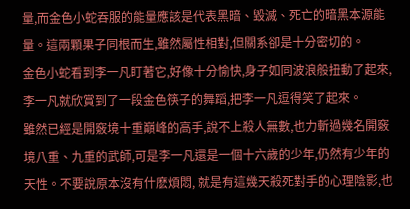量,而金色小蛇吞服的能量應該是代表黑暗、毀滅、死亡的暗黑本源能量。這兩顆果子同根而生,雖然屬性相對,但關系卻是十分密切的。
金色小蛇看到李一凡盯著它,好像十分愉快,身子如同波浪般扭動了起來,李一凡就欣賞到了一段金色筷子的舞蹈,把李一凡逗得笑了起來。
雖然已經是開竅境十重巔峰的高手,說不上殺人無數,也力斬過幾名開竅境八重、九重的武師,可是李一凡還是一個十六歲的少年,仍然有少年的天性。不要說原本沒有什麽煩悶, 就是有這幾天殺死對手的心理陰影,也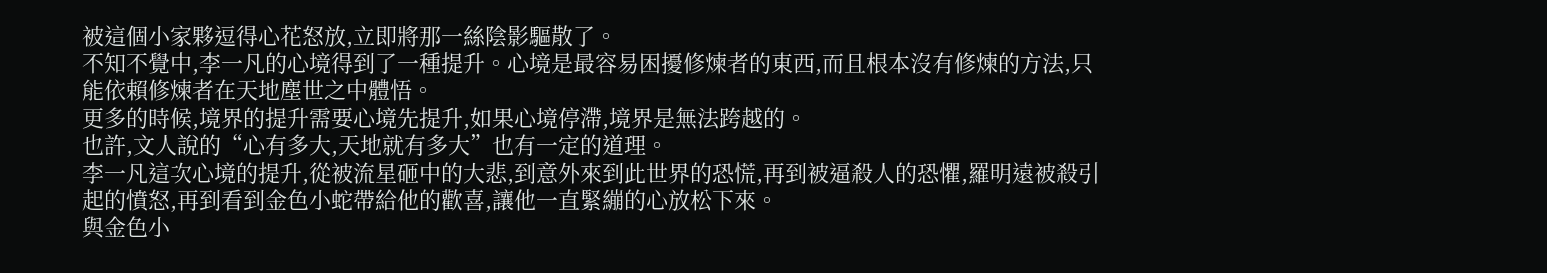被這個小家夥逗得心花怒放,立即將那一絲陰影驅散了。
不知不覺中,李一凡的心境得到了一種提升。心境是最容易困擾修煉者的東西,而且根本沒有修煉的方法,只能依賴修煉者在天地塵世之中體悟。
更多的時候,境界的提升需要心境先提升,如果心境停滯,境界是無法跨越的。
也許,文人說的“心有多大,天地就有多大”也有一定的道理。
李一凡這次心境的提升,從被流星砸中的大悲,到意外來到此世界的恐慌,再到被逼殺人的恐懼,羅明遠被殺引起的憤怒,再到看到金色小蛇帶給他的歡喜,讓他一直緊繃的心放松下來。
與金色小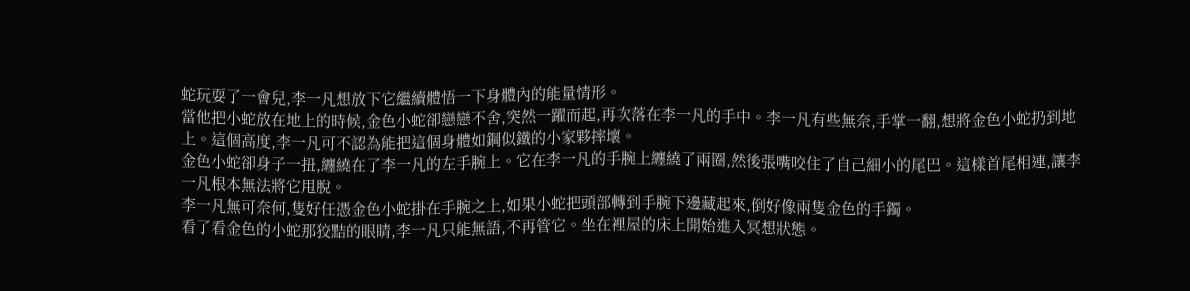蛇玩耍了一會兒,李一凡想放下它繼續體悟一下身體內的能量情形。
當他把小蛇放在地上的時候,金色小蛇卻戀戀不舍,突然一躍而起,再次落在李一凡的手中。李一凡有些無奈,手掌一翻,想將金色小蛇扔到地上。這個高度,李一凡可不認為能把這個身體如鋼似鐵的小家夥摔壞。
金色小蛇卻身子一扭,纏繞在了李一凡的左手腕上。它在李一凡的手腕上纏繞了兩圈,然後張嘴咬住了自己細小的尾巴。這樣首尾相連,讓李一凡根本無法將它甩脫。
李一凡無可奈何,隻好任憑金色小蛇掛在手腕之上,如果小蛇把頭部轉到手腕下邊藏起來,倒好像兩隻金色的手鐲。
看了看金色的小蛇那狡黠的眼睛,李一凡只能無語,不再管它。坐在裡屋的床上開始進入冥想狀態。